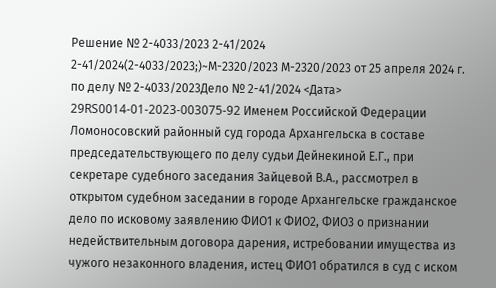Решение № 2-4033/2023 2-41/2024 2-41/2024(2-4033/2023;)~М-2320/2023 М-2320/2023 от 25 апреля 2024 г. по делу № 2-4033/2023Дело № 2-41/2024 <Дата> 29RS0014-01-2023-003075-92 Именем Российской Федерации Ломоносовский районный суд города Архангельска в составе председательствующего по делу судьи Дейнекиной Е.Г., при секретаре судебного заседания Зайцевой В.А., рассмотрел в открытом судебном заседании в городе Архангельске гражданское дело по исковому заявлению ФИО1 к ФИО2, ФИО3 о признании недействительным договора дарения, истребовании имущества из чужого незаконного владения, истец ФИО1 обратился в суд с иском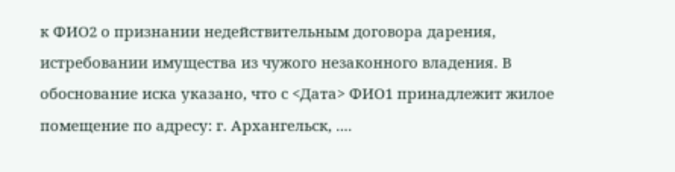к ФИО2 о признании недействительным договора дарения, истребовании имущества из чужого незаконного владения. В обоснование иска указано, что с <Дата> ФИО1 принадлежит жилое помещение по адресу: г. Архангельск, ....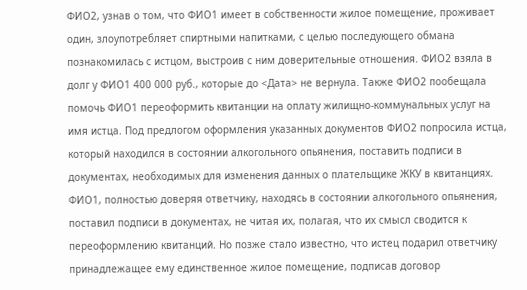ФИО2, узнав о том, что ФИО1 имеет в собственности жилое помещение, проживает один, злоупотребляет спиртными напитками, с целью последующего обмана познакомилась с истцом, выстроив с ним доверительные отношения. ФИО2 взяла в долг у ФИО1 400 000 руб., которые до <Дата> не вернула. Также ФИО2 пообещала помочь ФИО1 переоформить квитанции на оплату жилищно-коммунальных услуг на имя истца. Под предлогом оформления указанных документов ФИО2 попросила истца, который находился в состоянии алкогольного опьянения, поставить подписи в документах, необходимых для изменения данных о плательщике ЖКУ в квитанциях. ФИО1, полностью доверяя ответчику, находясь в состоянии алкогольного опьянения, поставил подписи в документах, не читая их, полагая, что их смысл сводится к переоформлению квитанций. Но позже стало известно, что истец подарил ответчику принадлежащее ему единственное жилое помещение, подписав договор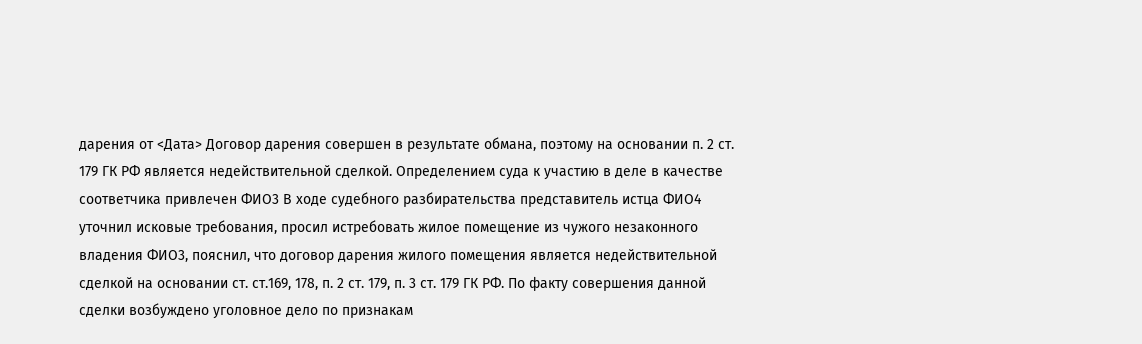дарения от <Дата> Договор дарения совершен в результате обмана, поэтому на основании п. 2 ст. 179 ГК РФ является недействительной сделкой. Определением суда к участию в деле в качестве соответчика привлечен ФИО3 В ходе судебного разбирательства представитель истца ФИО4 уточнил исковые требования, просил истребовать жилое помещение из чужого незаконного владения ФИО3, пояснил, что договор дарения жилого помещения является недействительной сделкой на основании ст. ст.169, 178, п. 2 ст. 179, п. 3 ст. 179 ГК РФ. По факту совершения данной сделки возбуждено уголовное дело по признакам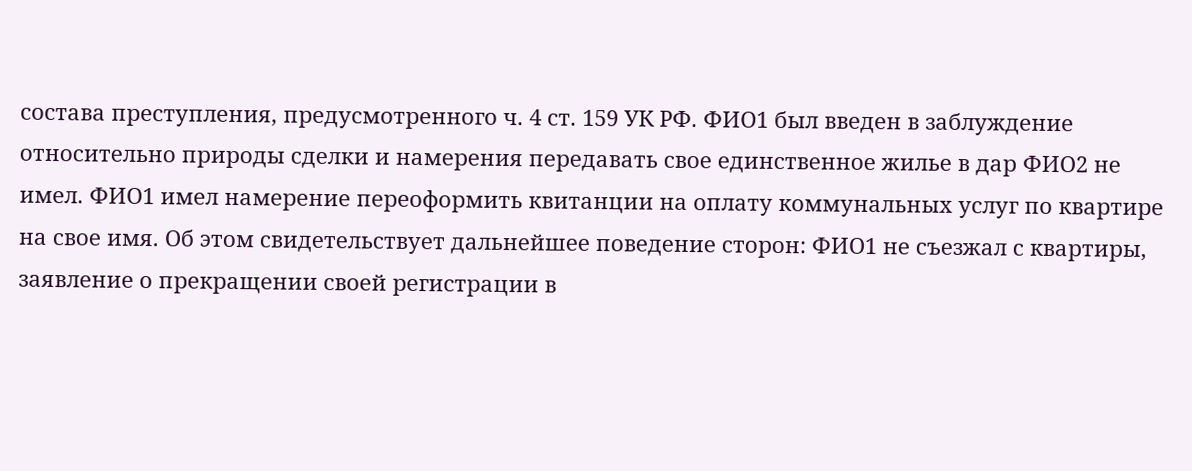состава преступления, предусмотренного ч. 4 ст. 159 УК РФ. ФИО1 был введен в заблуждение относительно природы сделки и намерения передавать свое единственное жилье в дар ФИО2 не имел. ФИО1 имел намерение переоформить квитанции на оплату коммунальных услуг по квартире на свое имя. Об этом свидетельствует дальнейшее поведение сторон: ФИО1 не съезжал с квартиры, заявление о прекращении своей регистрации в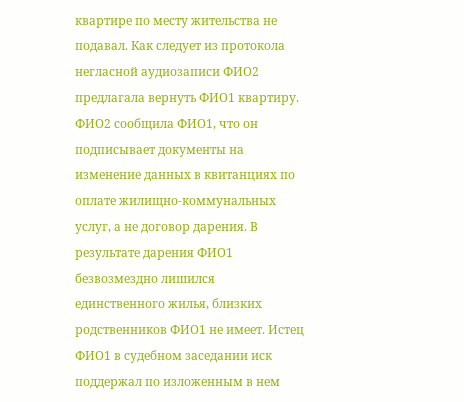квартире по месту жительства не подавал. Как следует из протокола негласной аудиозаписи ФИО2 предлагала вернуть ФИО1 квартиру. ФИО2 сообщила ФИО1, что он подписывает документы на изменение данных в квитанциях по оплате жилищно-коммунальных услуг, а не договор дарения. В результате дарения ФИО1 безвозмездно лишился единственного жилья, близких родственников ФИО1 не имеет. Истец ФИО1 в судебном заседании иск поддержал по изложенным в нем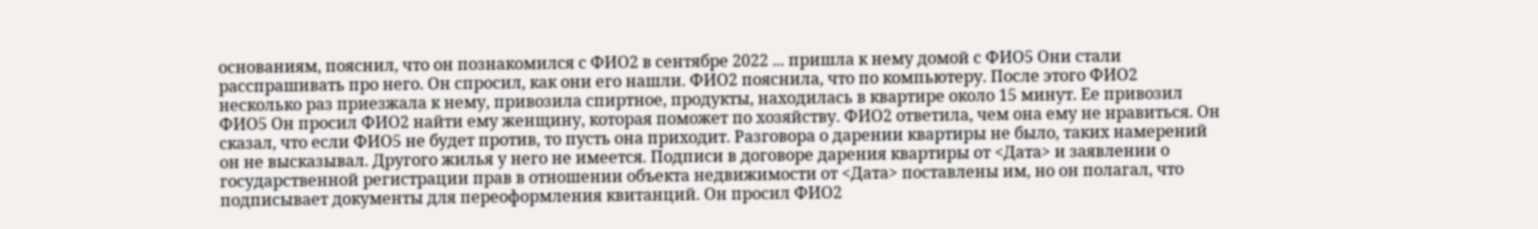основаниям, пояснил, что он познакомился с ФИО2 в сентябре 2022 ... пришла к нему домой с ФИО5 Они стали расспрашивать про него. Он спросил, как они его нашли. ФИО2 пояснила, что по компьютеру. После этого ФИО2 несколько раз приезжала к нему, привозила спиртное, продукты, находилась в квартире около 15 минут. Ее привозил ФИО5 Он просил ФИО2 найти ему женщину, которая поможет по хозяйству. ФИО2 ответила, чем она ему не нравиться. Он сказал, что если ФИО5 не будет против, то пусть она приходит. Разговора о дарении квартиры не было, таких намерений он не высказывал. Другого жилья у него не имеется. Подписи в договоре дарения квартиры от <Дата> и заявлении о государственной регистрации прав в отношении объекта недвижимости от <Дата> поставлены им, но он полагал, что подписывает документы для переоформления квитанций. Он просил ФИО2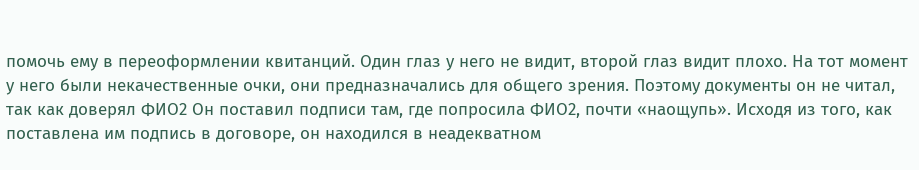помочь ему в переоформлении квитанций. Один глаз у него не видит, второй глаз видит плохо. На тот момент у него были некачественные очки, они предназначались для общего зрения. Поэтому документы он не читал, так как доверял ФИО2 Он поставил подписи там, где попросила ФИО2, почти «наощупь». Исходя из того, как поставлена им подпись в договоре, он находился в неадекватном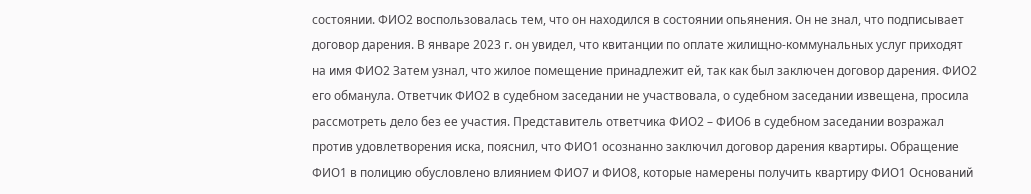состоянии. ФИО2 воспользовалась тем, что он находился в состоянии опьянения. Он не знал, что подписывает договор дарения. В январе 2023 г. он увидел, что квитанции по оплате жилищно-коммунальных услуг приходят на имя ФИО2 Затем узнал, что жилое помещение принадлежит ей, так как был заключен договор дарения. ФИО2 его обманула. Ответчик ФИО2 в судебном заседании не участвовала, о судебном заседании извещена, просила рассмотреть дело без ее участия. Представитель ответчика ФИО2 – ФИО6 в судебном заседании возражал против удовлетворения иска, пояснил, что ФИО1 осознанно заключил договор дарения квартиры. Обращение ФИО1 в полицию обусловлено влиянием ФИО7 и ФИО8, которые намерены получить квартиру ФИО1 Оснований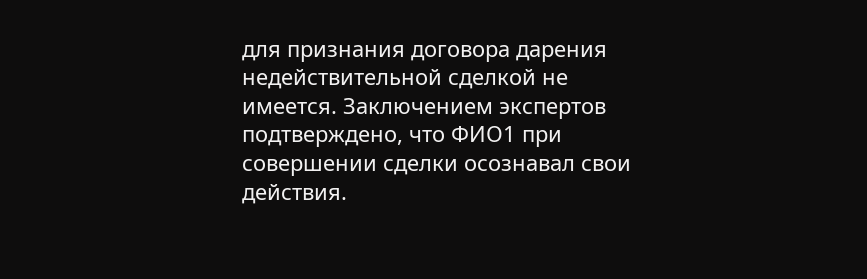для признания договора дарения недействительной сделкой не имеется. Заключением экспертов подтверждено, что ФИО1 при совершении сделки осознавал свои действия.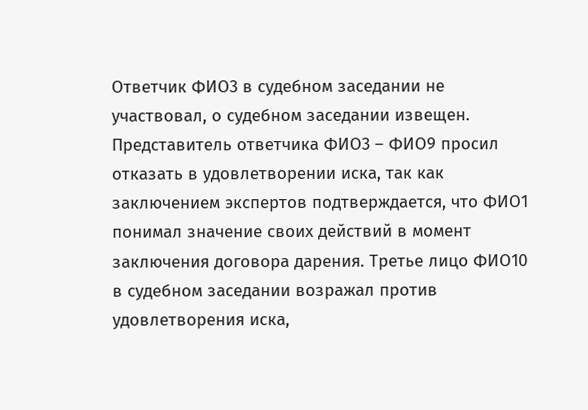Ответчик ФИО3 в судебном заседании не участвовал, о судебном заседании извещен. Представитель ответчика ФИО3 – ФИО9 просил отказать в удовлетворении иска, так как заключением экспертов подтверждается, что ФИО1 понимал значение своих действий в момент заключения договора дарения. Третье лицо ФИО10 в судебном заседании возражал против удовлетворения иска,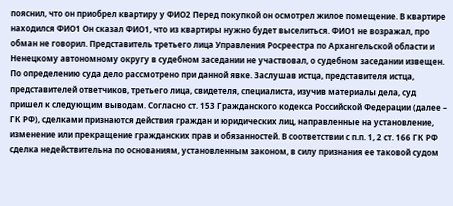пояснил, что он приобрел квартиру у ФИО2 Перед покупкой он осмотрел жилое помещение. В квартире находился ФИО1 Он сказал ФИО1, что из квартиры нужно будет выселиться. ФИО1 не возражал, про обман не говорил. Представитель третьего лица Управления Росреестра по Архангельской области и Ненецкому автономному округу в судебном заседании не участвовал, о судебном заседании извещен. По определению суда дело рассмотрено при данной явке. Заслушав истца, представителя истца, представителей ответчиков, третьего лица, свидетеля, специалиста, изучив материалы дела, суд пришел к следующим выводам. Согласно ст. 153 Гражданского кодекса Российской Федерации (далее – ГК РФ), сделками признаются действия граждан и юридических лиц, направленные на установление, изменение или прекращение гражданских прав и обязанностей. В соответствии с п.п. 1, 2 ст. 166 ГК РФ сделка недействительна по основаниям, установленным законом, в силу признания ее таковой судом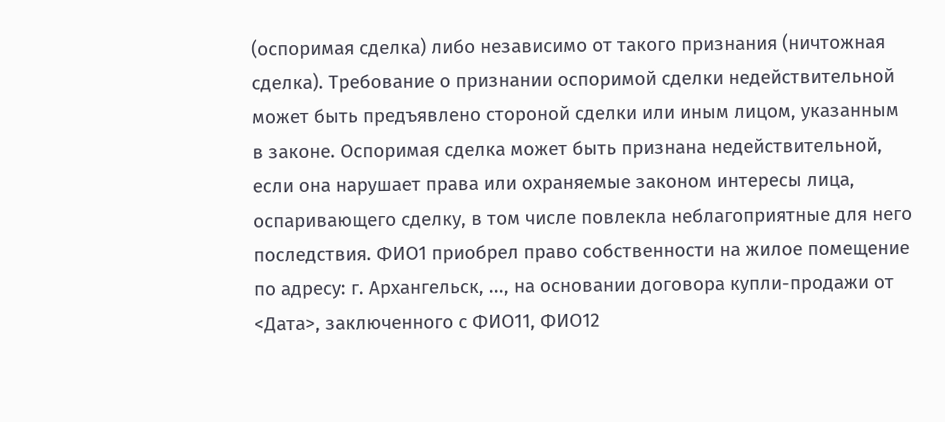(оспоримая сделка) либо независимо от такого признания (ничтожная сделка). Требование о признании оспоримой сделки недействительной может быть предъявлено стороной сделки или иным лицом, указанным в законе. Оспоримая сделка может быть признана недействительной, если она нарушает права или охраняемые законом интересы лица, оспаривающего сделку, в том числе повлекла неблагоприятные для него последствия. ФИО1 приобрел право собственности на жилое помещение по адресу: г. Архангельск, ..., на основании договора купли-продажи от <Дата>, заключенного с ФИО11, ФИО12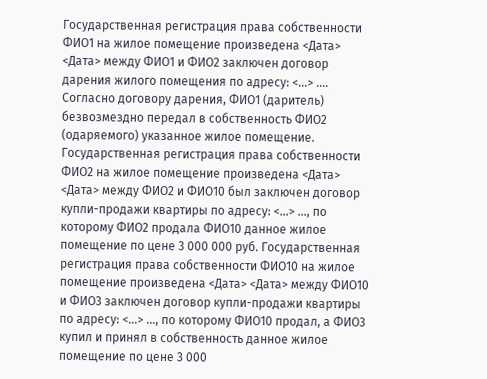Государственная регистрация права собственности ФИО1 на жилое помещение произведена <Дата> <Дата> между ФИО1 и ФИО2 заключен договор дарения жилого помещения по адресу: <...> .... Согласно договору дарения, ФИО1 (даритель) безвозмездно передал в собственность ФИО2 (одаряемого) указанное жилое помещение. Государственная регистрация права собственности ФИО2 на жилое помещение произведена <Дата> <Дата> между ФИО2 и ФИО10 был заключен договор купли-продажи квартиры по адресу: <...> ..., по которому ФИО2 продала ФИО10 данное жилое помещение по цене 3 000 000 руб. Государственная регистрация права собственности ФИО10 на жилое помещение произведена <Дата> <Дата> между ФИО10 и ФИО3 заключен договор купли-продажи квартиры по адресу: <...> ..., по которому ФИО10 продал, а ФИО3 купил и принял в собственность данное жилое помещение по цене 3 000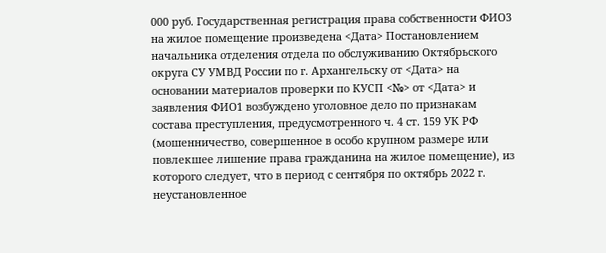000 руб. Государственная регистрация права собственности ФИО3 на жилое помещение произведена <Дата> Постановлением начальника отделения отдела по обслуживанию Октябрьского округа СУ УМВД России по г. Архангельску от <Дата> на основании материалов проверки по КУСП <№> от <Дата> и заявления ФИО1 возбуждено уголовное дело по признакам состава преступления, предусмотренного ч. 4 ст. 159 УК РФ (мошенничество, совершенное в особо крупном размере или повлекшее лишение права гражданина на жилое помещение), из которого следует, что в период с сентября по октябрь 2022 г. неустановленное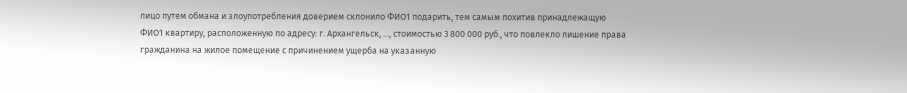лицо путем обмана и злоупотребления доверием склонило ФИО1 подарить, тем самым похитив принадлежащую ФИО1 квартиру, расположенную по адресу: г. Архангельск, ..., стоимостью 3 800 000 руб., что повлекло лишение права гражданина на жилое помещение с причинением ущерба на указанную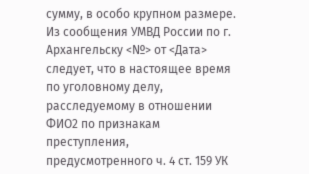сумму, в особо крупном размере. Из сообщения УМВД России по г. Архангельску <№> от <Дата> следует, что в настоящее время по уголовному делу, расследуемому в отношении ФИО2 по признакам преступления, предусмотренного ч. 4 ст. 159 УК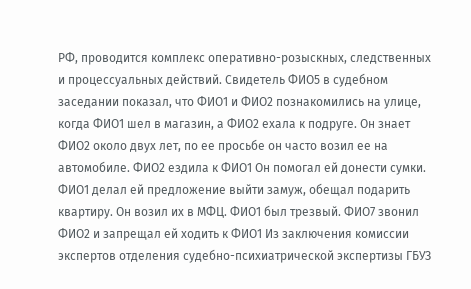РФ, проводится комплекс оперативно-розыскных, следственных и процессуальных действий. Свидетель ФИО5 в судебном заседании показал, что ФИО1 и ФИО2 познакомились на улице, когда ФИО1 шел в магазин, а ФИО2 ехала к подруге. Он знает ФИО2 около двух лет, по ее просьбе он часто возил ее на автомобиле. ФИО2 ездила к ФИО1 Он помогал ей донести сумки. ФИО1 делал ей предложение выйти замуж, обещал подарить квартиру. Он возил их в МФЦ. ФИО1 был трезвый. ФИО7 звонил ФИО2 и запрещал ей ходить к ФИО1 Из заключения комиссии экспертов отделения судебно-психиатрической экспертизы ГБУЗ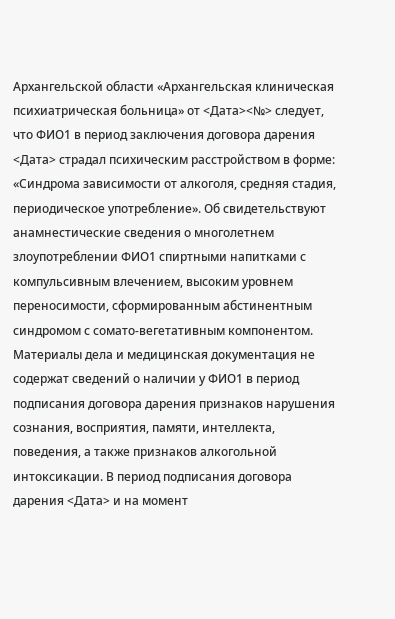Архангельской области «Архангельская клиническая психиатрическая больница» от <Дата><№> следует, что ФИО1 в период заключения договора дарения <Дата> страдал психическим расстройством в форме: «Синдрома зависимости от алкоголя, средняя стадия, периодическое употребление». Об свидетельствуют анамнестические сведения о многолетнем злоупотреблении ФИО1 спиртными напитками с компульсивным влечением, высоким уровнем переносимости, сформированным абстинентным синдромом с сомато-вегетативным компонентом. Материалы дела и медицинская документация не содержат сведений о наличии у ФИО1 в период подписания договора дарения признаков нарушения сознания, восприятия, памяти, интеллекта, поведения, а также признаков алкогольной интоксикации. В период подписания договора дарения <Дата> и на момент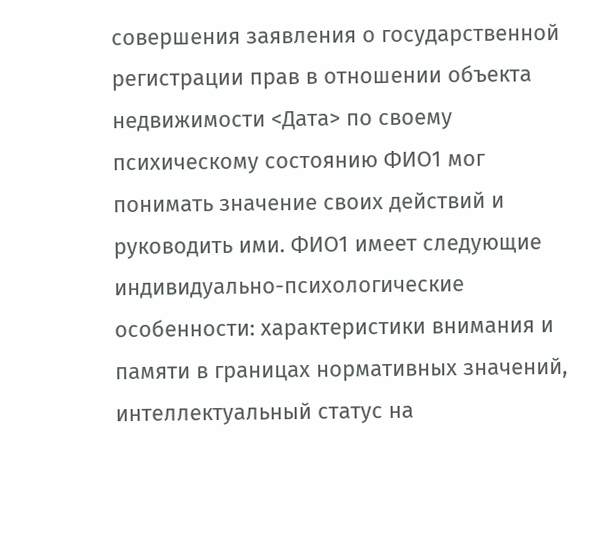совершения заявления о государственной регистрации прав в отношении объекта недвижимости <Дата> по своему психическому состоянию ФИО1 мог понимать значение своих действий и руководить ими. ФИО1 имеет следующие индивидуально-психологические особенности: характеристики внимания и памяти в границах нормативных значений, интеллектуальный статус на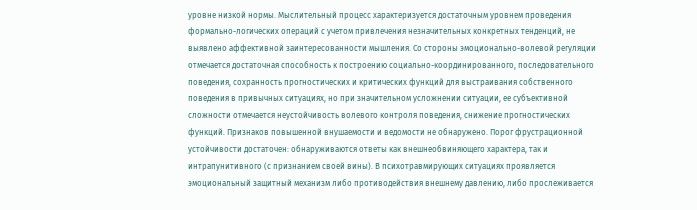уровне низкой нормы. Мыслительный процесс характеризуется достаточным уровнем проведения формально-логических операций с учетом привлечения незначительных конкретных тенденций, не выявлено аффективной заинтересованности мышления. Со стороны эмоционально-волевой регуляции отмечается достаточная способность к построению социально-координированного, последовательного поведения, сохранность прогностических и критических функций для выстраивания собственного поведения в привычных ситуациях, но при значительном усложнении ситуации, ее субъективной сложности отмечается неустойчивость волевого контроля поведения, снижение прогностических функций. Признаков повышенной внушаемости и ведомости не обнаружено. Порог фрустрационной устойчивости достаточен: обнаруживаются ответы как внешнеобвиняющего характера, так и интрапунитивного (с признанием своей вины). В психотравмирующих ситуациях проявляется эмоциональный защитный механизм либо противодействия внешнему давлению, либо прослеживается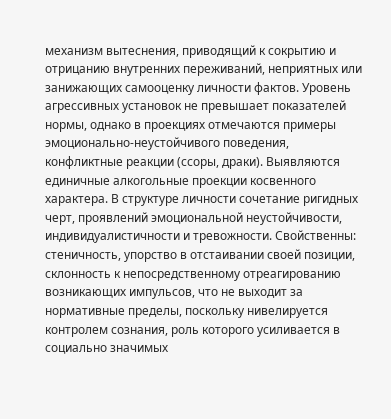механизм вытеснения, приводящий к сокрытию и отрицанию внутренних переживаний, неприятных или занижающих самооценку личности фактов. Уровень агрессивных установок не превышает показателей нормы, однако в проекциях отмечаются примеры эмоционально-неустойчивого поведения, конфликтные реакции (ссоры, драки). Выявляются единичные алкогольные проекции косвенного характера. В структуре личности сочетание ригидных черт, проявлений эмоциональной неустойчивости, индивидуалистичности и тревожности. Свойственны: стеничность, упорство в отстаивании своей позиции, склонность к непосредственному отреагированию возникающих импульсов, что не выходит за нормативные пределы, поскольку нивелируется контролем сознания, роль которого усиливается в социально значимых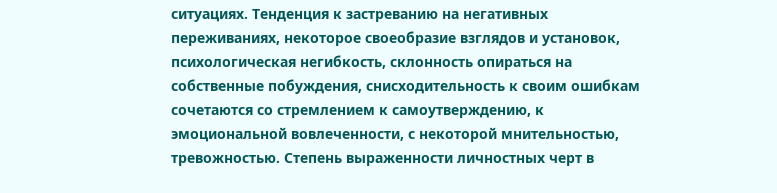ситуациях. Тенденция к застреванию на негативных переживаниях, некоторое своеобразие взглядов и установок, психологическая негибкость, склонность опираться на собственные побуждения, снисходительность к своим ошибкам сочетаются со стремлением к самоутверждению, к эмоциональной вовлеченности, с некоторой мнительностью, тревожностью. Степень выраженности личностных черт в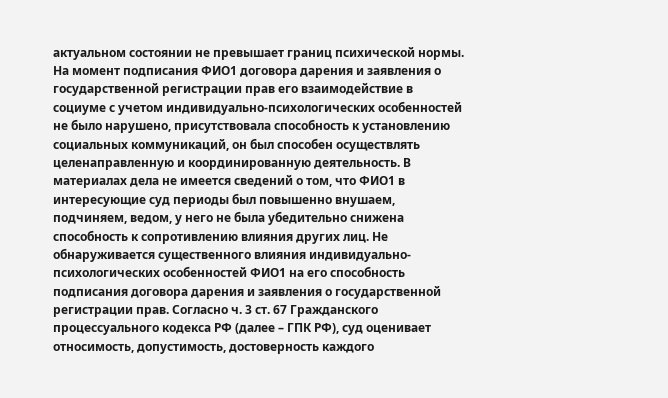актуальном состоянии не превышает границ психической нормы. На момент подписания ФИО1 договора дарения и заявления о государственной регистрации прав его взаимодействие в социуме с учетом индивидуально-психологических особенностей не было нарушено, присутствовала способность к установлению социальных коммуникаций, он был способен осуществлять целенаправленную и координированную деятельность. В материалах дела не имеется сведений о том, что ФИО1 в интересующие суд периоды был повышенно внушаем, подчиняем, ведом, у него не была убедительно снижена способность к сопротивлению влияния других лиц. Не обнаруживается существенного влияния индивидуально-психологических особенностей ФИО1 на его способность подписания договора дарения и заявления о государственной регистрации прав. Согласно ч. 3 ст. 67 Гражданского процессуального кодекса РФ (далее – ГПК РФ), суд оценивает относимость, допустимость, достоверность каждого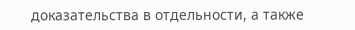доказательства в отдельности, а также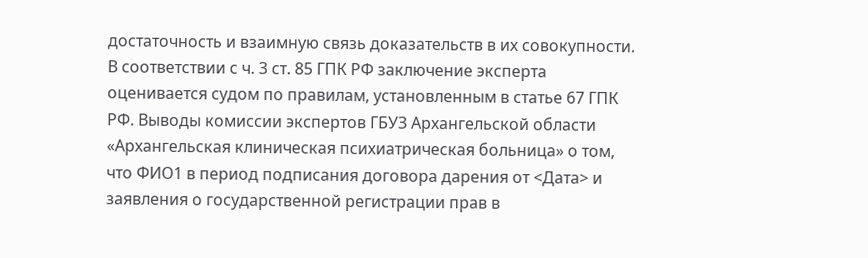достаточность и взаимную связь доказательств в их совокупности. В соответствии с ч. 3 ст. 85 ГПК РФ заключение эксперта оценивается судом по правилам, установленным в статье 67 ГПК РФ. Выводы комиссии экспертов ГБУЗ Архангельской области «Архангельская клиническая психиатрическая больница» о том, что ФИО1 в период подписания договора дарения от <Дата> и заявления о государственной регистрации прав в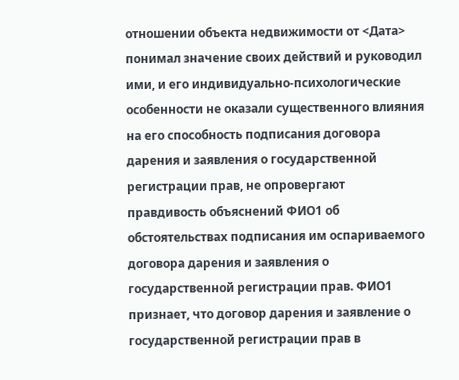отношении объекта недвижимости от <Дата> понимал значение своих действий и руководил ими, и его индивидуально-психологические особенности не оказали существенного влияния на его способность подписания договора дарения и заявления о государственной регистрации прав, не опровергают правдивость объяснений ФИО1 об обстоятельствах подписания им оспариваемого договора дарения и заявления о государственной регистрации прав. ФИО1 признает, что договор дарения и заявление о государственной регистрации прав в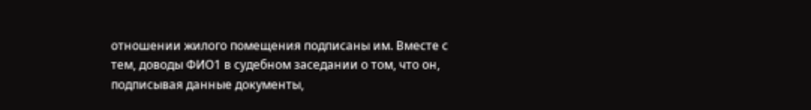отношении жилого помещения подписаны им. Вместе с тем, доводы ФИО1 в судебном заседании о том, что он, подписывая данные документы,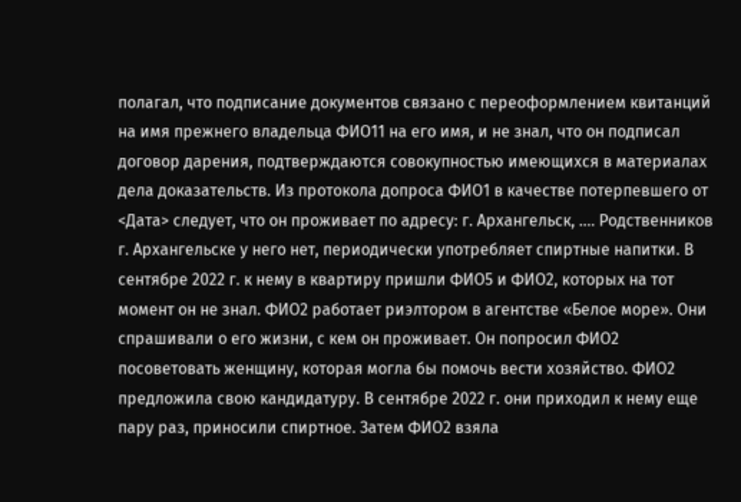полагал, что подписание документов связано с переоформлением квитанций на имя прежнего владельца ФИО11 на его имя, и не знал, что он подписал договор дарения, подтверждаются совокупностью имеющихся в материалах дела доказательств. Из протокола допроса ФИО1 в качестве потерпевшего от <Дата> следует, что он проживает по адресу: г. Архангельск, .... Родственников г. Архангельске у него нет, периодически употребляет спиртные напитки. В сентябре 2022 г. к нему в квартиру пришли ФИО5 и ФИО2, которых на тот момент он не знал. ФИО2 работает риэлтором в агентстве «Белое море». Они спрашивали о его жизни, с кем он проживает. Он попросил ФИО2 посоветовать женщину, которая могла бы помочь вести хозяйство. ФИО2 предложила свою кандидатуру. В сентябре 2022 г. они приходил к нему еще пару раз, приносили спиртное. Затем ФИО2 взяла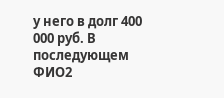у него в долг 400 000 руб. В последующем ФИО2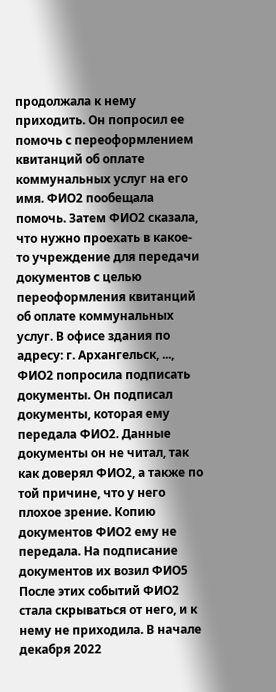продолжала к нему приходить. Он попросил ее помочь с переоформлением квитанций об оплате коммунальных услуг на его имя. ФИО2 пообещала помочь. Затем ФИО2 сказала, что нужно проехать в какое-то учреждение для передачи документов с целью переоформления квитанций об оплате коммунальных услуг. В офисе здания по адресу: г. Архангельск, ..., ФИО2 попросила подписать документы. Он подписал документы, которая ему передала ФИО2. Данные документы он не читал, так как доверял ФИО2, а также по той причине, что у него плохое зрение. Копию документов ФИО2 ему не передала. На подписание документов их возил ФИО5 После этих событий ФИО2 стала скрываться от него, и к нему не приходила. В начале декабря 2022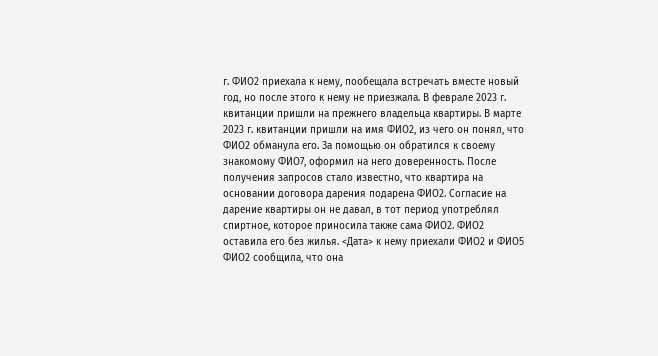г. ФИО2 приехала к нему, пообещала встречать вместе новый год, но после этого к нему не приезжала. В феврале 2023 г. квитанции пришли на прежнего владельца квартиры. В марте 2023 г. квитанции пришли на имя ФИО2, из чего он понял, что ФИО2 обманула его. За помощью он обратился к своему знакомому ФИО7, оформил на него доверенность. После получения запросов стало известно, что квартира на основании договора дарения подарена ФИО2. Согласие на дарение квартиры он не давал, в тот период употреблял спиртное, которое приносила также сама ФИО2. ФИО2 оставила его без жилья. <Дата> к нему приехали ФИО2 и ФИО5 ФИО2 сообщила, что она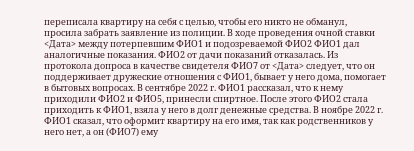переписала квартиру на себя с целью, чтобы его никто не обманул, просила забрать заявление из полиции. В ходе проведения очной ставки <Дата> между потерпевшим ФИО1 и подозреваемой ФИО2 ФИО1 дал аналогичные показания. ФИО2 от дачи показаний отказалась. Из протокола допроса в качестве свидетеля ФИО7 от <Дата> следует, что он поддерживает дружеские отношения с ФИО1, бывает у него дома, помогает в бытовых вопросах. В сентябре 2022 г. ФИО1 рассказал, что к нему приходили ФИО2 и ФИО5, принесли спиртное. После этого ФИО2 стала приходить к ФИО1, взяла у него в долг денежные средства. В ноябре 2022 г. ФИО1 сказал, что оформит квартиру на его имя, так как родственников у него нет, а он (ФИО7) ему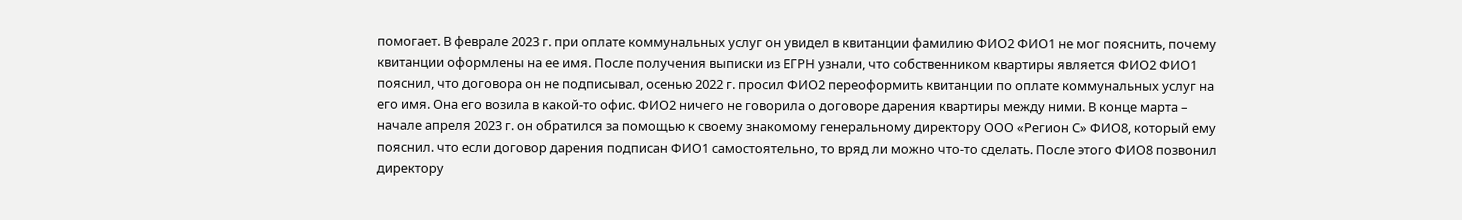помогает. В феврале 2023 г. при оплате коммунальных услуг он увидел в квитанции фамилию ФИО2 ФИО1 не мог пояснить, почему квитанции оформлены на ее имя. После получения выписки из ЕГРН узнали, что собственником квартиры является ФИО2 ФИО1 пояснил, что договора он не подписывал, осенью 2022 г. просил ФИО2 переоформить квитанции по оплате коммунальных услуг на его имя. Она его возила в какой-то офис. ФИО2 ничего не говорила о договоре дарения квартиры между ними. В конце марта – начале апреля 2023 г. он обратился за помощью к своему знакомому генеральному директору ООО «Регион С» ФИО8, который ему пояснил. что если договор дарения подписан ФИО1 самостоятельно, то вряд ли можно что-то сделать. После этого ФИО8 позвонил директору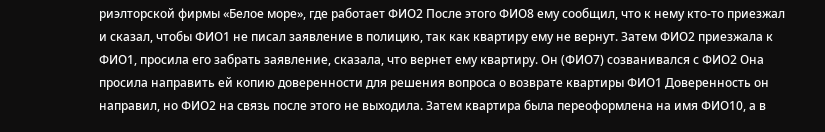риэлторской фирмы «Белое море», где работает ФИО2 После этого ФИО8 ему сообщил, что к нему кто-то приезжал и сказал, чтобы ФИО1 не писал заявление в полицию, так как квартиру ему не вернут. Затем ФИО2 приезжала к ФИО1, просила его забрать заявление, сказала, что вернет ему квартиру. Он (ФИО7) созванивался с ФИО2 Она просила направить ей копию доверенности для решения вопроса о возврате квартиры ФИО1 Доверенность он направил, но ФИО2 на связь после этого не выходила. Затем квартира была переоформлена на имя ФИО10, а в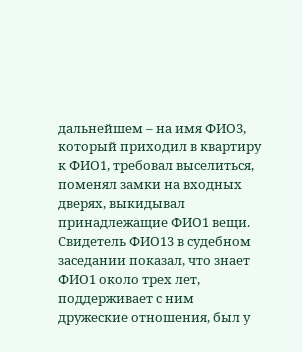дальнейшем – на имя ФИО3, который приходил в квартиру к ФИО1, требовал выселиться, поменял замки на входных дверях, выкидывал принадлежащие ФИО1 вещи. Свидетель ФИО13 в судебном заседании показал, что знает ФИО1 около трех лет, поддерживает с ним дружеские отношения, был у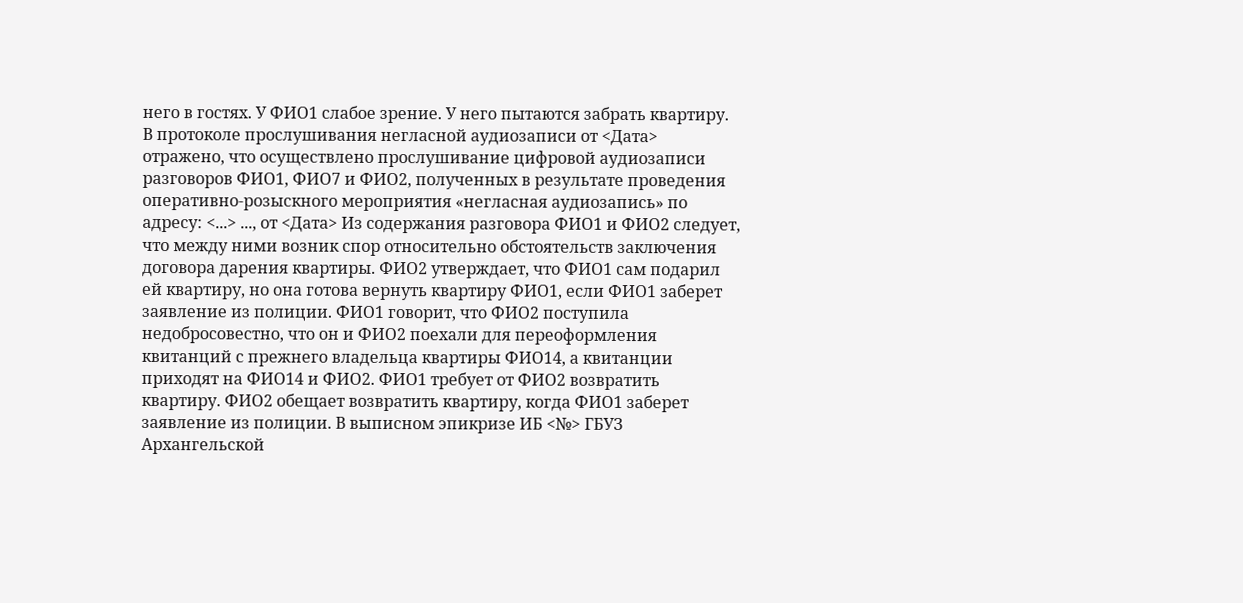него в гостях. У ФИО1 слабое зрение. У него пытаются забрать квартиру. В протоколе прослушивания негласной аудиозаписи от <Дата> отражено, что осуществлено прослушивание цифровой аудиозаписи разговоров ФИО1, ФИО7 и ФИО2, полученных в результате проведения оперативно-розыскного мероприятия «негласная аудиозапись» по адресу: <...> ..., от <Дата> Из содержания разговора ФИО1 и ФИО2 следует, что между ними возник спор относительно обстоятельств заключения договора дарения квартиры. ФИО2 утверждает, что ФИО1 сам подарил ей квартиру, но она готова вернуть квартиру ФИО1, если ФИО1 заберет заявление из полиции. ФИО1 говорит, что ФИО2 поступила недобросовестно, что он и ФИО2 поехали для переоформления квитанций с прежнего владельца квартиры ФИО14, а квитанции приходят на ФИО14 и ФИО2. ФИО1 требует от ФИО2 возвратить квартиру. ФИО2 обещает возвратить квартиру, когда ФИО1 заберет заявление из полиции. В выписном эпикризе ИБ <№> ГБУЗ Архангельской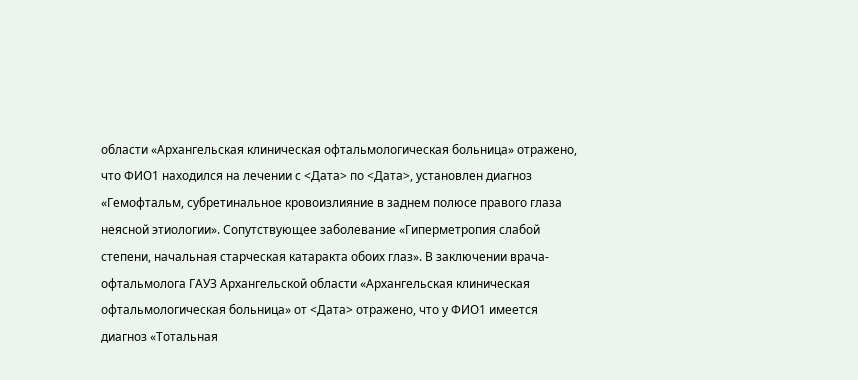области «Архангельская клиническая офтальмологическая больница» отражено, что ФИО1 находился на лечении с <Дата> по <Дата>, установлен диагноз «Гемофтальм, субретинальное кровоизлияние в заднем полюсе правого глаза неясной этиологии». Сопутствующее заболевание «Гиперметропия слабой степени, начальная старческая катаракта обоих глаз». В заключении врача-офтальмолога ГАУЗ Архангельской области «Архангельская клиническая офтальмологическая больница» от <Дата> отражено, что у ФИО1 имеется диагноз «Тотальная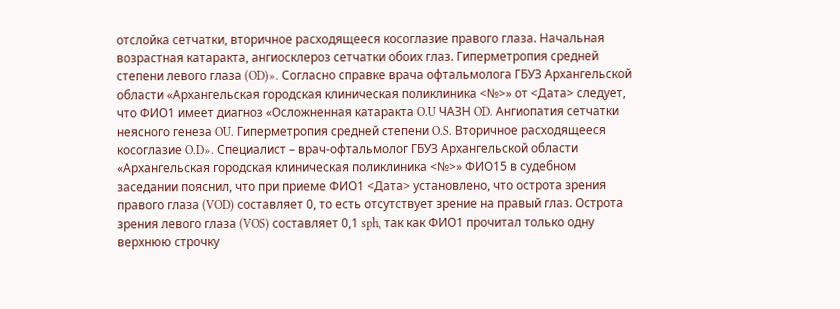отслойка сетчатки, вторичное расходящееся косоглазие правого глаза. Начальная возрастная катаракта, ангиосклероз сетчатки обоих глаз. Гиперметропия средней степени левого глаза (OD)». Согласно справке врача офтальмолога ГБУЗ Архангельской области «Архангельская городская клиническая поликлиника <№>» от <Дата> следует, что ФИО1 имеет диагноз «Осложненная катаракта O.U ЧАЗН OD. Ангиопатия сетчатки неясного генеза OU. Гиперметропия средней степени O.S. Вторичное расходящееся косоглазие O.D». Специалист – врач-офтальмолог ГБУЗ Архангельской области «Архангельская городская клиническая поликлиника <№>» ФИО15 в судебном заседании пояснил, что при приеме ФИО1 <Дата> установлено, что острота зрения правого глаза (VOD) составляет 0, то есть отсутствует зрение на правый глаз. Острота зрения левого глаза (VOS) составляет 0,1 sph, так как ФИО1 прочитал только одну верхнюю строчку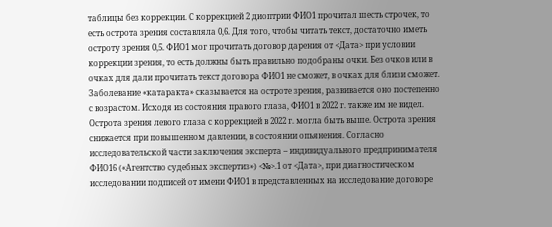таблицы без коррекции. С коррекцией 2 диоптрии ФИО1 прочитал шесть строчек, то есть острота зрения составляла 0,6. Для того, чтобы читать текст, достаточно иметь остроту зрения 0,5. ФИО1 мог прочитать договор дарения от <Дата> при условии коррекции зрения, то есть должны быть правильно подобраны очки. Без очков или в очках для дали прочитать текст договора ФИО1 не сможет, в очках для близи сможет. Заболевание «катаракта» сказывается на остроте зрения, развивается оно постепенно с возрастом. Исходя из состояния правого глаза, ФИО1 в 2022 г. также им не видел. Острота зрения левого глаза с коррекцией в 2022 г. могла быть выше. Острота зрения снижается при повышенном давлении, в состоянии опьянения. Согласно исследовательской части заключения эксперта – индивидуального предпринимателя ФИО16 («Агентство судебных экспертиз») <№>.1 от <Дата>, при диагностическом исследовании подписей от имени ФИО1 в представленных на исследование договоре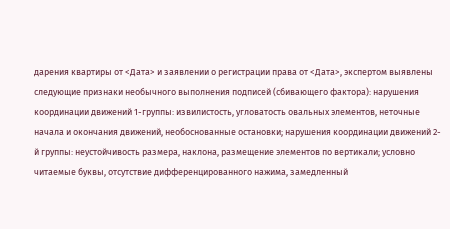дарения квартиры от <Дата> и заявлении о регистрации права от <Дата>, экспертом выявлены следующие признаки необычного выполнения подписей (сбивающего фактора): нарушения координации движений 1-группы: извилистость, угловатость овальных элементов, неточные начала и окончания движений, необоснованные остановки; нарушения координации движений 2-й группы: неустойчивость размера, наклона, размещение элементов по вертикали; условно читаемые буквы, отсутствие дифференцированного нажима, замедленный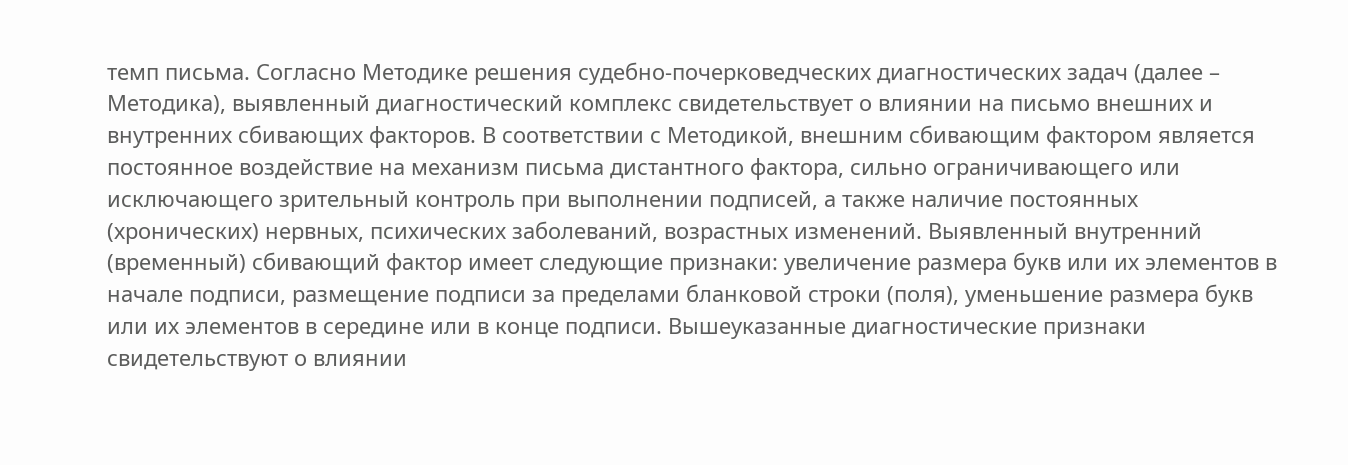темп письма. Согласно Методике решения судебно-почерковедческих диагностических задач (далее – Методика), выявленный диагностический комплекс свидетельствует о влиянии на письмо внешних и внутренних сбивающих факторов. В соответствии с Методикой, внешним сбивающим фактором является постоянное воздействие на механизм письма дистантного фактора, сильно ограничивающего или исключающего зрительный контроль при выполнении подписей, а также наличие постоянных (хронических) нервных, психических заболеваний, возрастных изменений. Выявленный внутренний (временный) сбивающий фактор имеет следующие признаки: увеличение размера букв или их элементов в начале подписи, размещение подписи за пределами бланковой строки (поля), уменьшение размера букв или их элементов в середине или в конце подписи. Вышеуказанные диагностические признаки свидетельствуют о влиянии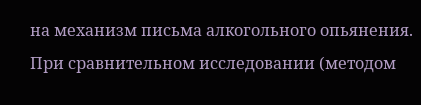на механизм письма алкогольного опьянения. При сравнительном исследовании (методом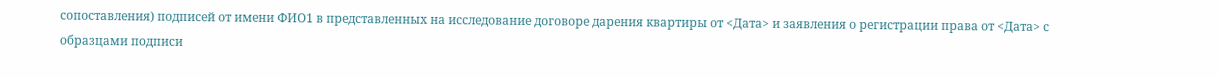сопоставления) подписей от имени ФИО1 в представленных на исследование договоре дарения квартиры от <Дата> и заявления о регистрации права от <Дата> с образцами подписи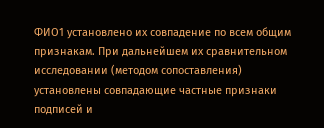ФИО1 установлено их совпадение по всем общим признакам. При дальнейшем их сравнительном исследовании (методом сопоставления) установлены совпадающие частные признаки подписей и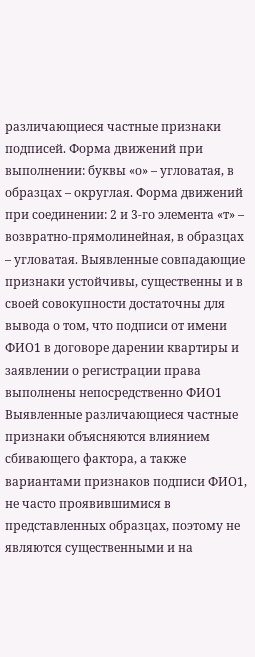различающиеся частные признаки подписей. Форма движений при выполнении: буквы «о» – угловатая, в образцах – округлая. Форма движений при соединении: 2 и 3-го элемента «т» – возвратно-прямолинейная, в образцах – угловатая. Выявленные совпадающие признаки устойчивы, существенны и в своей совокупности достаточны для вывода о том, что подписи от имени ФИО1 в договоре дарении квартиры и заявлении о регистрации права выполнены непосредственно ФИО1 Выявленные различающиеся частные признаки объясняются влиянием сбивающего фактора, а также вариантами признаков подписи ФИО1, не часто проявившимися в представленных образцах, поэтому не являются существенными и на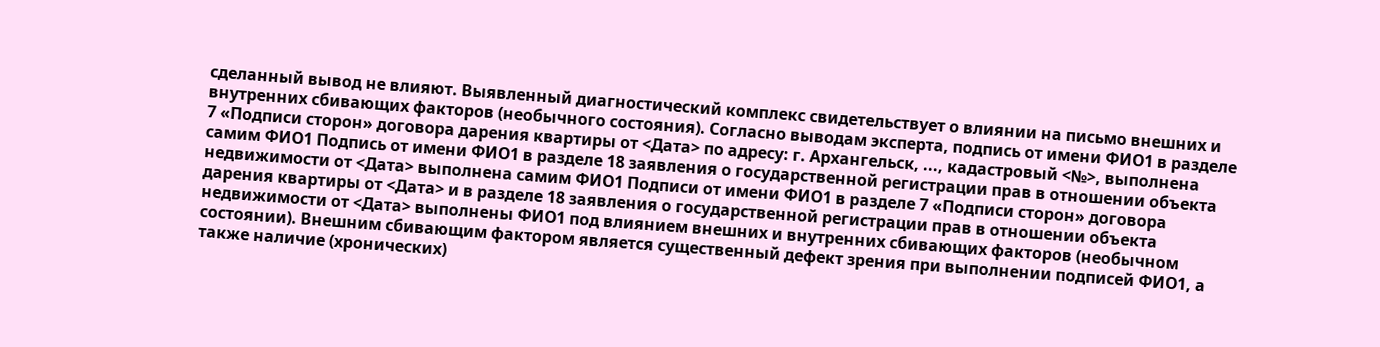сделанный вывод не влияют. Выявленный диагностический комплекс свидетельствует о влиянии на письмо внешних и внутренних сбивающих факторов (необычного состояния). Согласно выводам эксперта, подпись от имени ФИО1 в разделе 7 «Подписи сторон» договора дарения квартиры от <Дата> по адресу: г. Архангельск, ..., кадастровый <№>, выполнена самим ФИО1 Подпись от имени ФИО1 в разделе 18 заявления о государственной регистрации прав в отношении объекта недвижимости от <Дата> выполнена самим ФИО1 Подписи от имени ФИО1 в разделе 7 «Подписи сторон» договора дарения квартиры от <Дата> и в разделе 18 заявления о государственной регистрации прав в отношении объекта недвижимости от <Дата> выполнены ФИО1 под влиянием внешних и внутренних сбивающих факторов (необычном состоянии). Внешним сбивающим фактором является существенный дефект зрения при выполнении подписей ФИО1, а также наличие (хронических)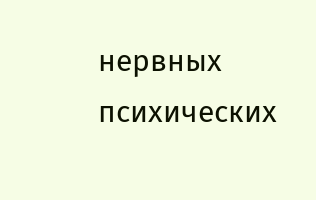нервных психических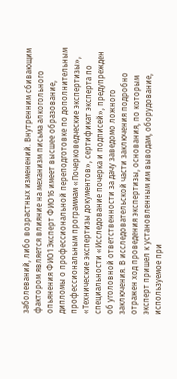заболеваний, либо возрастных изменений. Внутренним сбивающим фактором является влияние на механизм письма алкогольного опьянения ФИО1 Эксперт ФИО16 имеет высшее образование, дипломы о профессиональной переподготовке по дополнительным профессиональным программам «Почерковедческие экспертизы», «Технические экспертизы документов», сертификат эксперта по специальности «Исследование почерка и подписей», предупрежден об уголовной ответственности за дачу заведомо ложного заключения. В исследовательской части заключения подробно отражен ход проведения экспертизы, основания, по которым эксперт пришел к установленным им выводам, оборудование, используемое при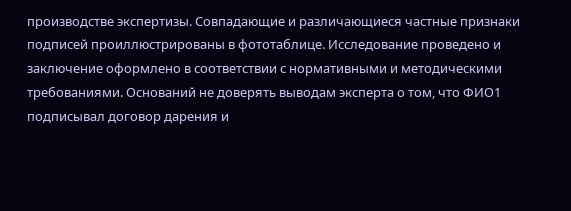производстве экспертизы. Совпадающие и различающиеся частные признаки подписей проиллюстрированы в фототаблице. Исследование проведено и заключение оформлено в соответствии с нормативными и методическими требованиями. Оснований не доверять выводам эксперта о том, что ФИО1 подписывал договор дарения и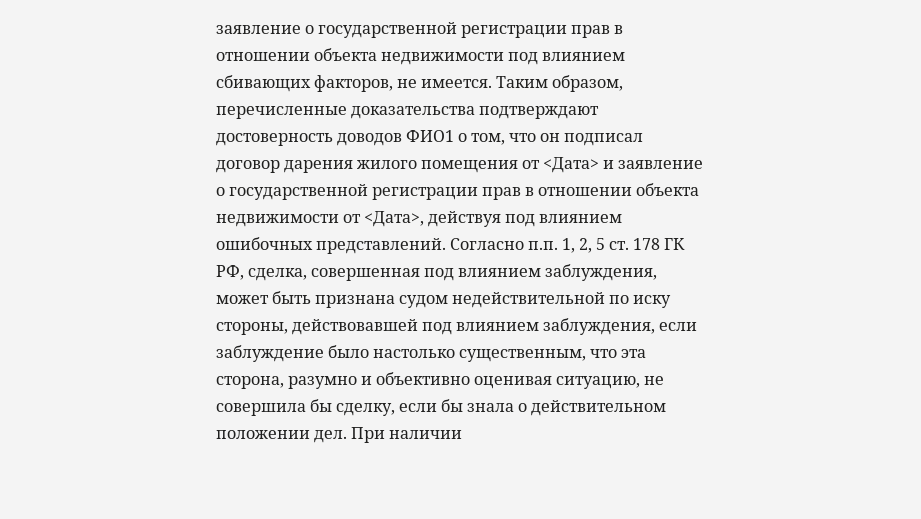заявление о государственной регистрации прав в отношении объекта недвижимости под влиянием сбивающих факторов, не имеется. Таким образом, перечисленные доказательства подтверждают достоверность доводов ФИО1 о том, что он подписал договор дарения жилого помещения от <Дата> и заявление о государственной регистрации прав в отношении объекта недвижимости от <Дата>, действуя под влиянием ошибочных представлений. Согласно п.п. 1, 2, 5 ст. 178 ГК РФ, сделка, совершенная под влиянием заблуждения, может быть признана судом недействительной по иску стороны, действовавшей под влиянием заблуждения, если заблуждение было настолько существенным, что эта сторона, разумно и объективно оценивая ситуацию, не совершила бы сделку, если бы знала о действительном положении дел. При наличии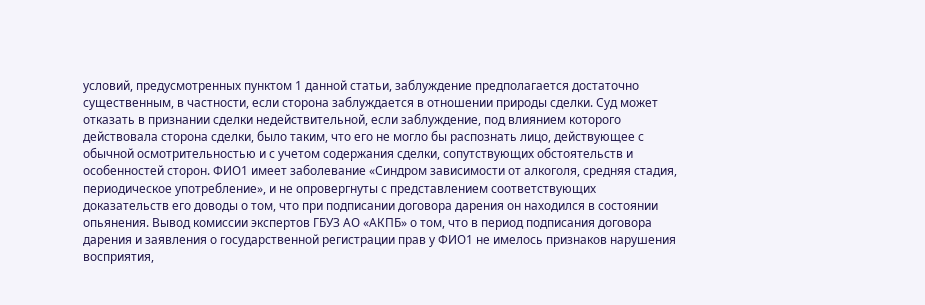условий, предусмотренных пунктом 1 данной статьи, заблуждение предполагается достаточно существенным, в частности, если сторона заблуждается в отношении природы сделки. Суд может отказать в признании сделки недействительной, если заблуждение, под влиянием которого действовала сторона сделки, было таким, что его не могло бы распознать лицо, действующее с обычной осмотрительностью и с учетом содержания сделки, сопутствующих обстоятельств и особенностей сторон. ФИО1 имеет заболевание «Синдром зависимости от алкоголя, средняя стадия, периодическое употребление», и не опровергнуты с представлением соответствующих доказательств его доводы о том, что при подписании договора дарения он находился в состоянии опьянения. Вывод комиссии экспертов ГБУЗ АО «АКПБ» о том, что в период подписания договора дарения и заявления о государственной регистрации прав у ФИО1 не имелось признаков нарушения восприятия,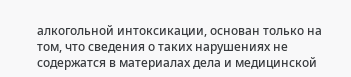алкогольной интоксикации, основан только на том, что сведения о таких нарушениях не содержатся в материалах дела и медицинской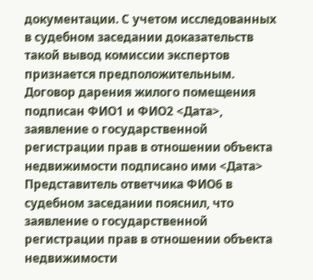документации. С учетом исследованных в судебном заседании доказательств такой вывод комиссии экспертов признается предположительным. Договор дарения жилого помещения подписан ФИО1 и ФИО2 <Дата>, заявление о государственной регистрации прав в отношении объекта недвижимости подписано ими <Дата> Представитель ответчика ФИО6 в судебном заседании пояснил, что заявление о государственной регистрации прав в отношении объекта недвижимости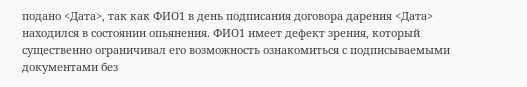подано <Дата>, так как ФИО1 в день подписания договора дарения <Дата> находился в состоянии опьянения. ФИО1 имеет дефект зрения, который существенно ограничивал его возможность ознакомиться с подписываемыми документами без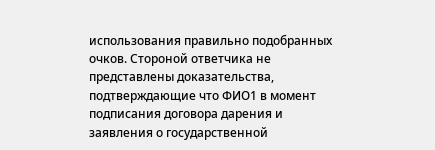использования правильно подобранных очков. Стороной ответчика не представлены доказательства, подтверждающие что ФИО1 в момент подписания договора дарения и заявления о государственной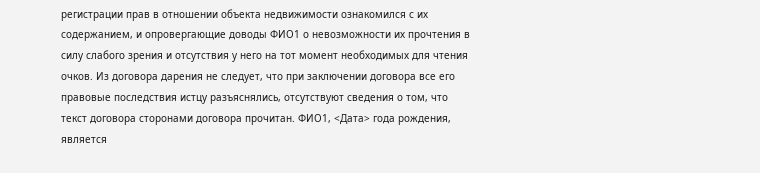регистрации прав в отношении объекта недвижимости ознакомился с их содержанием, и опровергающие доводы ФИО1 о невозможности их прочтения в силу слабого зрения и отсутствия у него на тот момент необходимых для чтения очков. Из договора дарения не следует, что при заключении договора все его правовые последствия истцу разъяснялись, отсутствуют сведения о том, что текст договора сторонами договора прочитан. ФИО1, <Дата> года рождения, является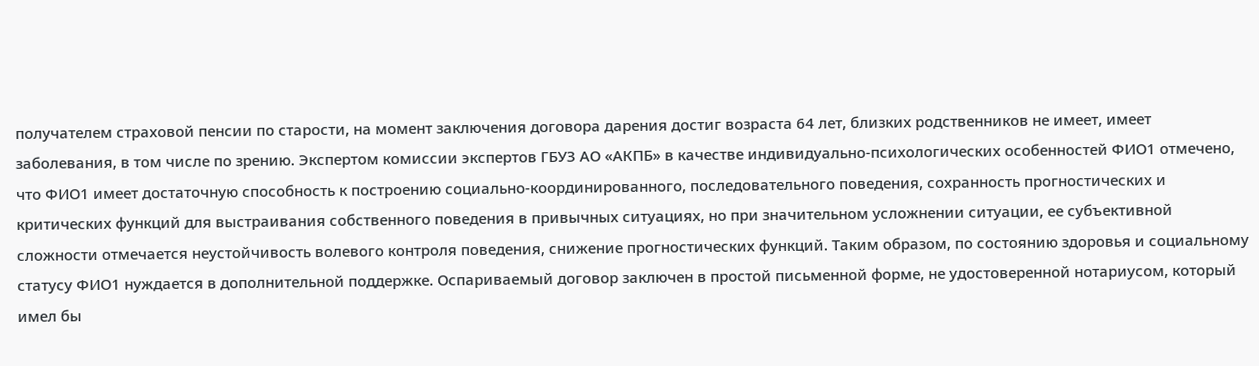получателем страховой пенсии по старости, на момент заключения договора дарения достиг возраста 64 лет, близких родственников не имеет, имеет заболевания, в том числе по зрению. Экспертом комиссии экспертов ГБУЗ АО «АКПБ» в качестве индивидуально-психологических особенностей ФИО1 отмечено, что ФИО1 имеет достаточную способность к построению социально-координированного, последовательного поведения, сохранность прогностических и критических функций для выстраивания собственного поведения в привычных ситуациях, но при значительном усложнении ситуации, ее субъективной сложности отмечается неустойчивость волевого контроля поведения, снижение прогностических функций. Таким образом, по состоянию здоровья и социальному статусу ФИО1 нуждается в дополнительной поддержке. Оспариваемый договор заключен в простой письменной форме, не удостоверенной нотариусом, который имел бы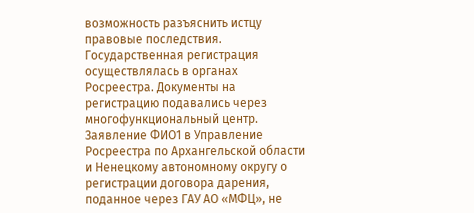возможность разъяснить истцу правовые последствия. Государственная регистрация осуществлялась в органах Росреестра. Документы на регистрацию подавались через многофункциональный центр. Заявление ФИО1 в Управление Росреестра по Архангельской области и Ненецкому автономному округу о регистрации договора дарения, поданное через ГАУ АО «МФЦ», не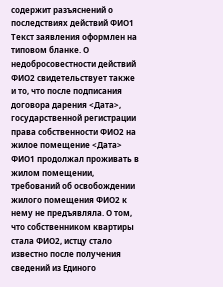содержит разъяснений о последствиях действий ФИО1 Текст заявления оформлен на типовом бланке. О недобросовестности действий ФИО2 свидетельствует также и то, что после подписания договора дарения <Дата>, государственной регистрации права собственности ФИО2 на жилое помещение <Дата> ФИО1 продолжал проживать в жилом помещении, требований об освобождении жилого помещения ФИО2 к нему не предъявляла. О том, что собственником квартиры стала ФИО2, истцу стало известно после получения сведений из Единого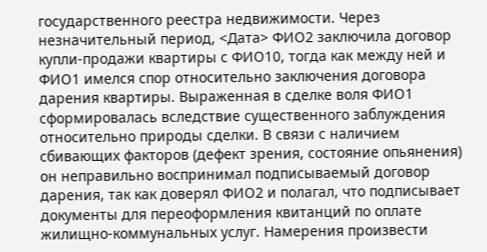государственного реестра недвижимости. Через незначительный период, <Дата> ФИО2 заключила договор купли-продажи квартиры с ФИО10, тогда как между ней и ФИО1 имелся спор относительно заключения договора дарения квартиры. Выраженная в сделке воля ФИО1 сформировалась вследствие существенного заблуждения относительно природы сделки. В связи с наличием сбивающих факторов (дефект зрения, состояние опьянения) он неправильно воспринимал подписываемый договор дарения, так как доверял ФИО2 и полагал, что подписывает документы для переоформления квитанций по оплате жилищно-коммунальных услуг. Намерения произвести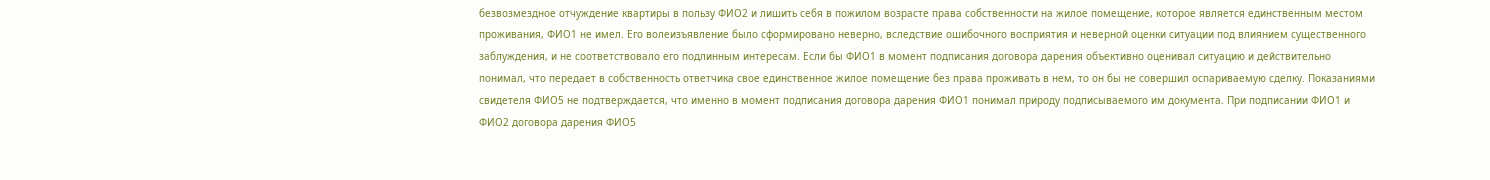безвозмездное отчуждение квартиры в пользу ФИО2 и лишить себя в пожилом возрасте права собственности на жилое помещение, которое является единственным местом проживания, ФИО1 не имел. Его волеизъявление было сформировано неверно, вследствие ошибочного восприятия и неверной оценки ситуации под влиянием существенного заблуждения, и не соответствовало его подлинным интересам. Если бы ФИО1 в момент подписания договора дарения объективно оценивал ситуацию и действительно понимал, что передает в собственность ответчика свое единственное жилое помещение без права проживать в нем, то он бы не совершил оспариваемую сделку. Показаниями свидетеля ФИО5 не подтверждается, что именно в момент подписания договора дарения ФИО1 понимал природу подписываемого им документа. При подписании ФИО1 и ФИО2 договора дарения ФИО5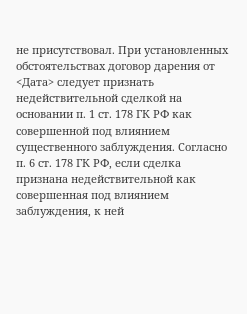не присутствовал. При установленных обстоятельствах договор дарения от <Дата> следует признать недействительной сделкой на основании п. 1 ст. 178 ГК РФ как совершенной под влиянием существенного заблуждения. Согласно п. 6 ст. 178 ГК РФ, если сделка признана недействительной как совершенная под влиянием заблуждения, к ней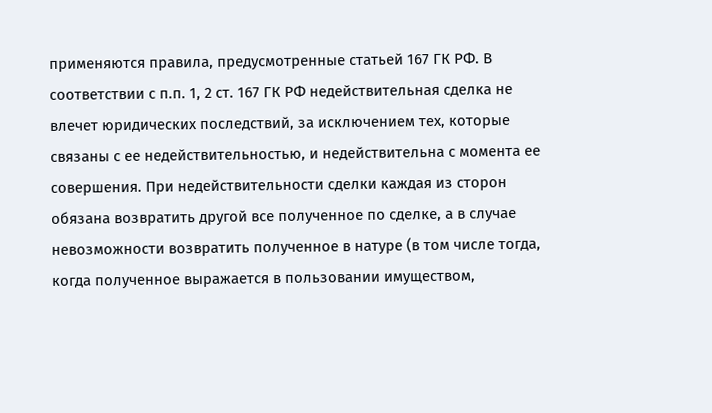применяются правила, предусмотренные статьей 167 ГК РФ. В соответствии с п.п. 1, 2 ст. 167 ГК РФ недействительная сделка не влечет юридических последствий, за исключением тех, которые связаны с ее недействительностью, и недействительна с момента ее совершения. При недействительности сделки каждая из сторон обязана возвратить другой все полученное по сделке, а в случае невозможности возвратить полученное в натуре (в том числе тогда, когда полученное выражается в пользовании имуществом,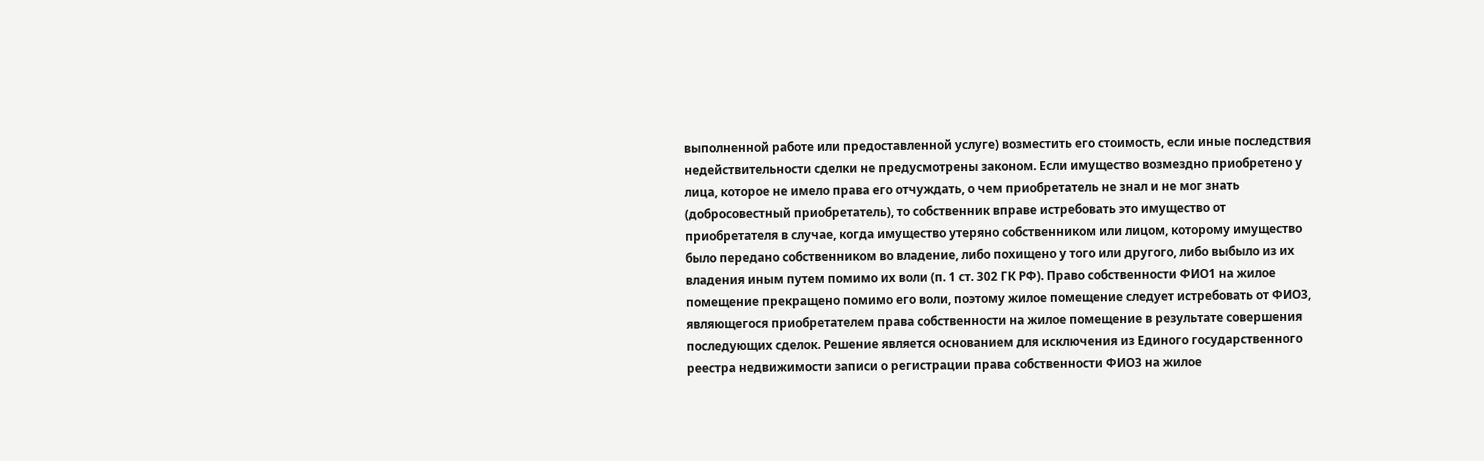выполненной работе или предоставленной услуге) возместить его стоимость, если иные последствия недействительности сделки не предусмотрены законом. Если имущество возмездно приобретено у лица, которое не имело права его отчуждать, о чем приобретатель не знал и не мог знать (добросовестный приобретатель), то собственник вправе истребовать это имущество от приобретателя в случае, когда имущество утеряно собственником или лицом, которому имущество было передано собственником во владение, либо похищено у того или другого, либо выбыло из их владения иным путем помимо их воли (п. 1 ст. 302 ГК РФ). Право собственности ФИО1 на жилое помещение прекращено помимо его воли, поэтому жилое помещение следует истребовать от ФИО3, являющегося приобретателем права собственности на жилое помещение в результате совершения последующих сделок. Решение является основанием для исключения из Единого государственного реестра недвижимости записи о регистрации права собственности ФИО3 на жилое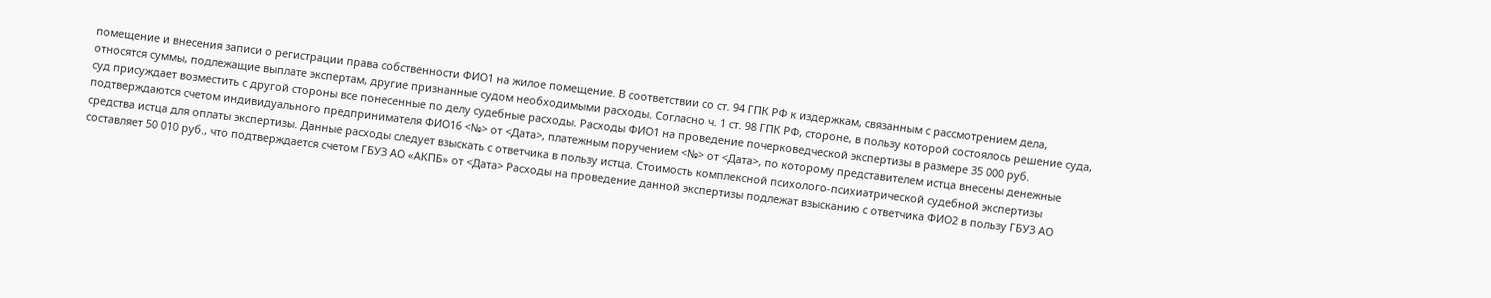помещение и внесения записи о регистрации права собственности ФИО1 на жилое помещение. В соответствии со ст. 94 ГПК РФ к издержкам, связанным с рассмотрением дела, относятся суммы, подлежащие выплате экспертам, другие признанные судом необходимыми расходы. Согласно ч. 1 ст. 98 ГПК РФ, стороне, в пользу которой состоялось решение суда, суд присуждает возместить с другой стороны все понесенные по делу судебные расходы. Расходы ФИО1 на проведение почерковедческой экспертизы в размере 35 000 руб. подтверждаются счетом индивидуального предпринимателя ФИО16 <№> от <Дата>, платежным поручением <№> от <Дата>, по которому представителем истца внесены денежные средства истца для оплаты экспертизы. Данные расходы следует взыскать с ответчика в пользу истца. Стоимость комплексной психолого-психиатрической судебной экспертизы составляет 50 010 руб., что подтверждается счетом ГБУЗ АО «АКПБ» от <Дата> Расходы на проведение данной экспертизы подлежат взысканию с ответчика ФИО2 в пользу ГБУЗ АО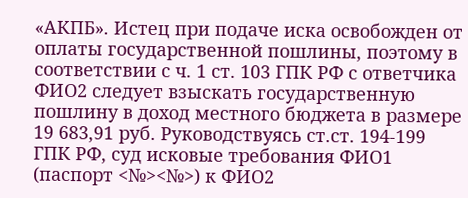«АКПБ». Истец при подаче иска освобожден от оплаты государственной пошлины, поэтому в соответствии с ч. 1 ст. 103 ГПК РФ с ответчика ФИО2 следует взыскать государственную пошлину в доход местного бюджета в размере 19 683,91 руб. Руководствуясь ст.ст. 194-199 ГПК РФ, суд исковые требования ФИО1 (паспорт <№><№>) к ФИО2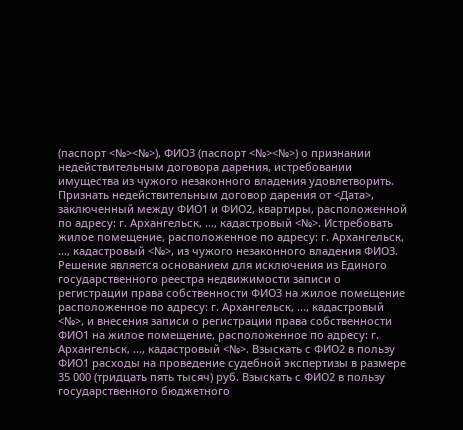(паспорт <№><№>), ФИО3 (паспорт <№><№>) о признании недействительным договора дарения, истребовании имущества из чужого незаконного владения удовлетворить. Признать недействительным договор дарения от <Дата>, заключенный между ФИО1 и ФИО2, квартиры, расположенной по адресу: г. Архангельск, ..., кадастровый <№>. Истребовать жилое помещение, расположенное по адресу: г. Архангельск, ..., кадастровый <№>, из чужого незаконного владения ФИО3. Решение является основанием для исключения из Единого государственного реестра недвижимости записи о регистрации права собственности ФИО3 на жилое помещение расположенное по адресу: г. Архангельск, ..., кадастровый <№>, и внесения записи о регистрации права собственности ФИО1 на жилое помещение, расположенное по адресу: г. Архангельск, ..., кадастровый <№>. Взыскать с ФИО2 в пользу ФИО1 расходы на проведение судебной экспертизы в размере 35 000 (тридцать пять тысяч) руб. Взыскать с ФИО2 в пользу государственного бюджетного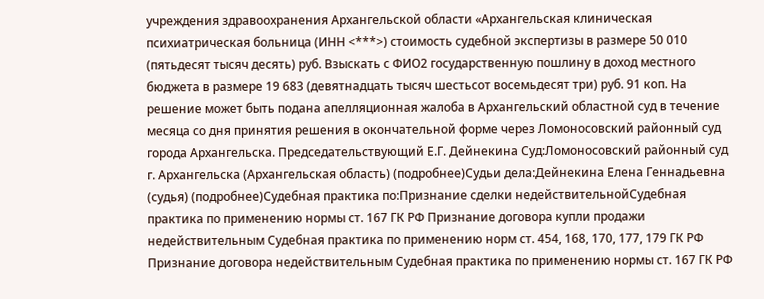учреждения здравоохранения Архангельской области «Архангельская клиническая психиатрическая больница (ИНН <***>) стоимость судебной экспертизы в размере 50 010 (пятьдесят тысяч десять) руб. Взыскать с ФИО2 государственную пошлину в доход местного бюджета в размере 19 683 (девятнадцать тысяч шестьсот восемьдесят три) руб. 91 коп. На решение может быть подана апелляционная жалоба в Архангельский областной суд в течение месяца со дня принятия решения в окончательной форме через Ломоносовский районный суд города Архангельска. Председательствующий Е.Г. Дейнекина Суд:Ломоносовский районный суд г. Архангельска (Архангельская область) (подробнее)Судьи дела:Дейнекина Елена Геннадьевна (судья) (подробнее)Судебная практика по:Признание сделки недействительнойСудебная практика по применению нормы ст. 167 ГК РФ Признание договора купли продажи недействительным Судебная практика по применению норм ст. 454, 168, 170, 177, 179 ГК РФ
Признание договора недействительным Судебная практика по применению нормы ст. 167 ГК РФ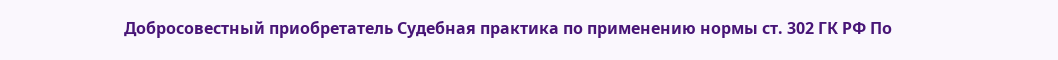Добросовестный приобретатель Судебная практика по применению нормы ст. 302 ГК РФ По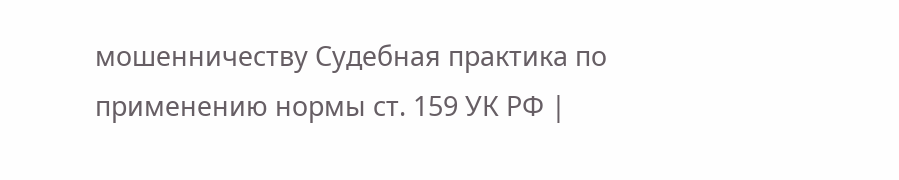мошенничеству Судебная практика по применению нормы ст. 159 УК РФ |